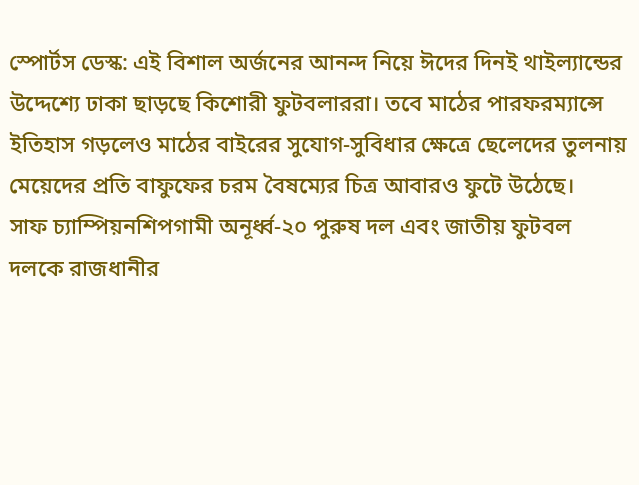স্পোর্টস ডেস্ক: এই বিশাল অর্জনের আনন্দ নিয়ে ঈদের দিনই থাইল্যান্ডের উদ্দেশ্যে ঢাকা ছাড়ছে কিশোরী ফুটবলাররা। তবে মাঠের পারফরম্যান্সে ইতিহাস গড়লেও মাঠের বাইরের সুযোগ-সুবিধার ক্ষেত্রে ছেলেদের তুলনায় মেয়েদের প্রতি বাফুফের চরম বৈষম্যের চিত্র আবারও ফুটে উঠেছে।
সাফ চ্যাম্পিয়নশিপগামী অনূর্ধ্ব-২০ পুরুষ দল এবং জাতীয় ফুটবল দলকে রাজধানীর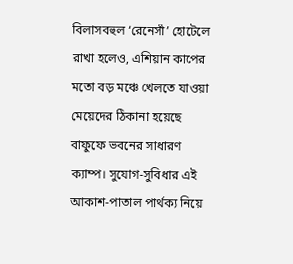বিলাসবহুল ‘রেনেসাঁ’ হোটেলে রাখা হলেও, এশিয়ান কাপের মতো বড় মঞ্চে খেলতে যাওয়া মেয়েদের ঠিকানা হয়েছে বাফুফে ভবনের সাধারণ ক্যাম্প। সুযোগ-সুবিধার এই আকাশ-পাতাল পার্থক্য নিয়ে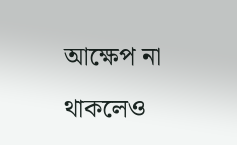আক্ষেপ না থাকলেও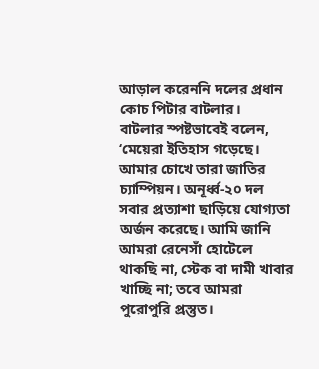আড়াল করেননি দলের প্রধান কোচ পিটার বাটলার।
বাটলার স্পষ্টভাবেই বলেন, ‘মেয়েরা ইতিহাস গড়েছে। আমার চোখে তারা জাতির চ্যাম্পিয়ন। অনূর্ধ্ব-২০ দল সবার প্রত্যাশা ছাড়িয়ে যোগ্যতা অর্জন করেছে। আমি জানি আমরা রেনেসাঁ হোটেলে থাকছি না, স্টেক বা দামী খাবার খাচ্ছি না; তবে আমরা পুরোপুরি প্রস্তুত।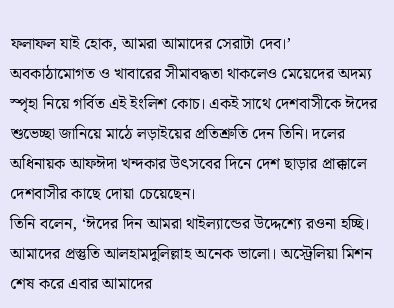ফলাফল যাই হোক, আমরা আমাদের সেরাটা দেব।’
অবকাঠামোগত ও খাবারের সীমাবদ্ধতা থাকলেও মেয়েদের অদম্য স্পৃহা নিয়ে গর্বিত এই ইংলিশ কোচ। একই সাথে দেশবাসীকে ঈদের শুভেচ্ছা জানিয়ে মাঠে লড়াইয়ের প্রতিশ্রুতি দেন তিনি। দলের অধিনায়ক আফঈদা খন্দকার উৎসবের দিনে দেশ ছাড়ার প্রাক্কালে দেশবাসীর কাছে দোয়া চেয়েছেন।
তিনি বলেন, ‘ঈদের দিন আমরা থাইল্যান্ডের উদ্দেশ্যে রওনা হচ্ছি। আমাদের প্রস্তুতি আলহামদুলিল্লাহ অনেক ভালো। অস্ট্রেলিয়া মিশন শেষ করে এবার আমাদের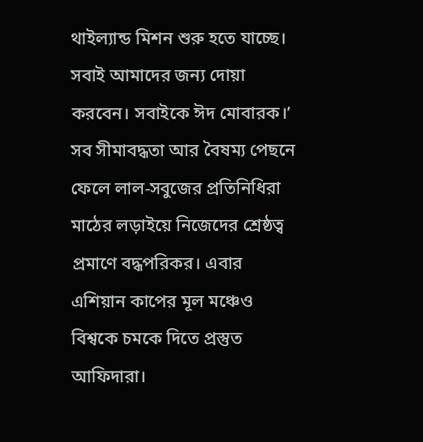থাইল্যান্ড মিশন শুরু হতে যাচ্ছে। সবাই আমাদের জন্য দোয়া করবেন। সবাইকে ঈদ মোবারক।’
সব সীমাবদ্ধতা আর বৈষম্য পেছনে ফেলে লাল-সবুজের প্রতিনিধিরা মাঠের লড়াইয়ে নিজেদের শ্রেষ্ঠত্ব প্রমাণে বদ্ধপরিকর। এবার এশিয়ান কাপের মূল মঞ্চেও বিশ্বকে চমকে দিতে প্রস্তুত আফিদারা।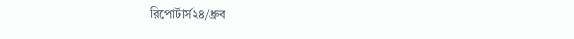রিপোর্টার্স২৪/ধ্রুব